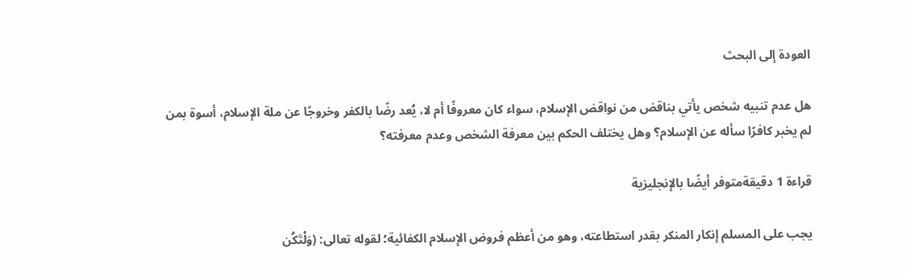العودة إلى البحث

هل عدم تنبيه شخص يأتي بناقض من نواقض الإسلام، سواء كان معروفًا أم لا، يُعد رضًا بالكفر وخروجًا عن ملة الإسلام، أسوة بمن لم يخبر كافرًا سأله عن الإسلام؟ وهل يختلف الحكم بين معرفة الشخص وعدم معرفته؟

قراءة 1 دقيقةمتوفر أيضًا بالإنجليزية

يجب على المسلم إنكار المنكر بقدر استطاعته، وهو من أعظم فروض الإسلام الكفائية؛ لقوله تعالى: (وَلْتَكُن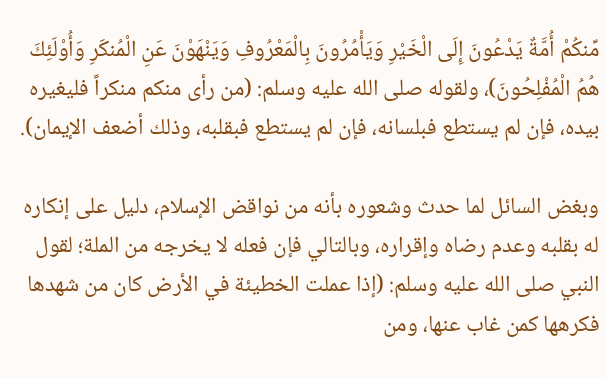مِّنكُمْ أُمَّةٌ يَدْعُونَ إِلَى الْخَيْرِ وَيَأْمُرُونَ بِالْمَعْرُوفِ وَيَنْهَوْنَ عَنِ الْمُنكَرِ وَأُوْلَئِكَ هُمُ الْمُفْلِحُونَ)، ولقوله صلى الله عليه وسلم: (من رأى منكم منكراً فليغيره بيده، فإن لم يستطع فبلسانه، فإن لم يستطع فبقلبه، وذلك أضعف الإيمان).

وبغض السائل لما حدث وشعوره بأنه من نواقض الإسلام، دليل على إنكاره له بقلبه وعدم رضاه وإقراره، وبالتالي فإن فعله لا يخرجه من الملة؛ لقول النبي صلى الله عليه وسلم: (إذا عملت الخطيئة في الأرض كان من شهدها فكرهها كمن غاب عنها، ومن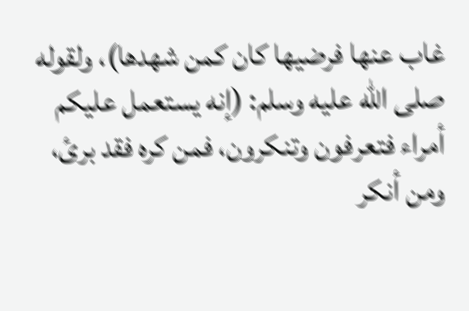غاب عنها فرضيها كان كمن شهدها)، ولقوله صلى الله عليه وسلم: (إنه يستعمل عليكم أمراء فتعرفون وتنكرون، فمن كره فقد برئ، ومن أنكر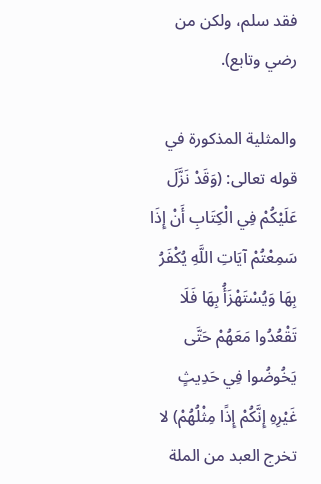فقد سلم، ولكن من رضي وتابع).

والمثلية المذكورة في قوله تعالى: (وَقَدْ نَزَّلَ عَلَيْكُمْ فِي الْكِتَابِ أَنْ إِذَا سَمِعْتُمْ آيَاتِ اللَّهِ يُكْفَرُ بِهَا وَيُسْتَهْزَأُ بِهَا فَلَا تَقْعُدُوا مَعَهُمْ حَتَّى يَخُوضُوا فِي حَدِيثٍ غَيْرِهِ إِنَّكُمْ إِذًا مِثْلُهُمْ) لا تخرج العبد من الملة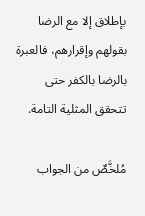بإطلاق إلا مع الرضا بقولهم وإقرارهم، فالعبرة بالرضا بالكفر حتى تتحقق المثلية التامة.

مُلخَّصٌ من الجواب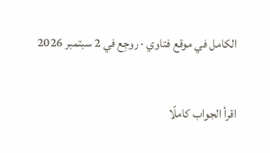الكامل في موقع فتاوي · روجِع في 2 سبتمبر 2026

اقرأ الجواب كاملًا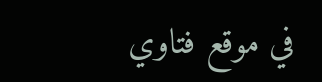في موقع فتاوي